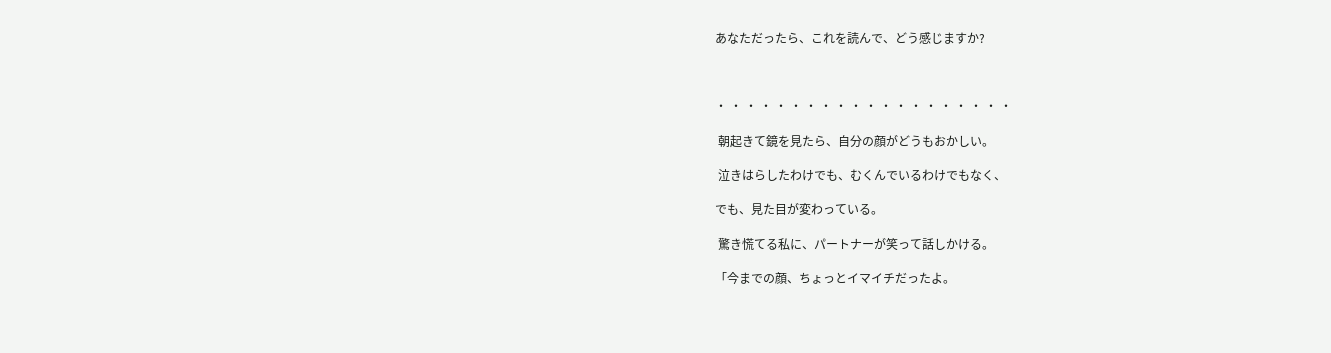あなただったら、これを読んで、どう感じますか?



・ ・ ・ ・ ・ ・ ・ ・ ・ ・ ・ ・ ・ ・ ・ ・ ・ ・ ・ ・

 朝起きて鏡を見たら、自分の顔がどうもおかしい。

 泣きはらしたわけでも、むくんでいるわけでもなく、

でも、見た目が変わっている。

 驚き慌てる私に、パートナーが笑って話しかける。

「今までの顔、ちょっとイマイチだったよ。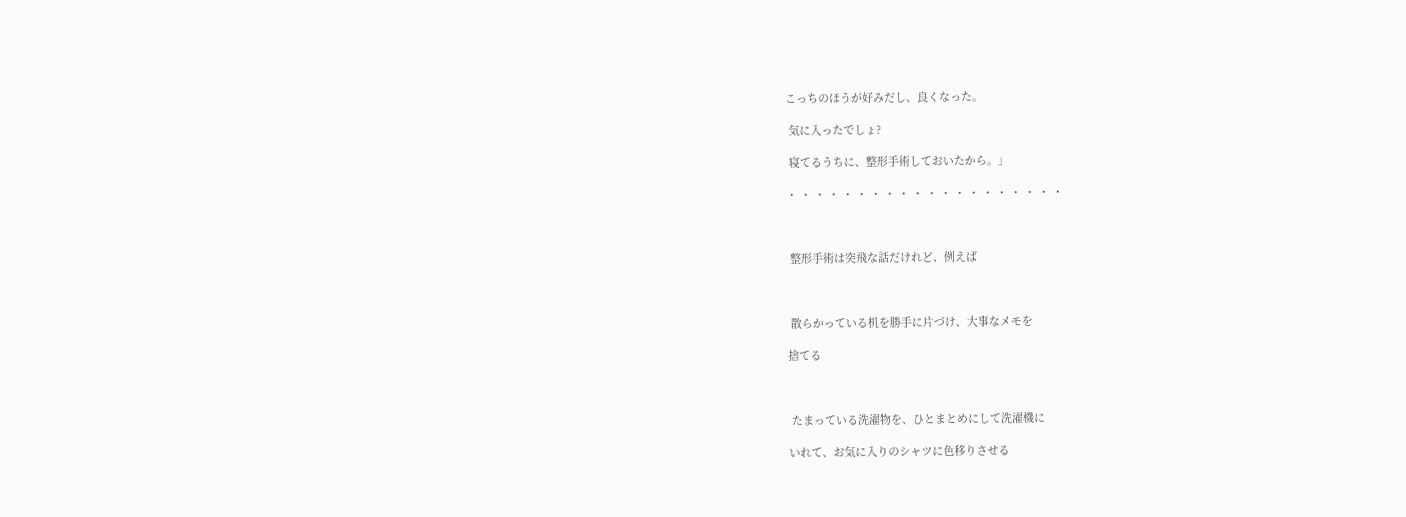こっちのほうが好みだし、良くなった。

 気に入ったでしょ?

 寝てるうちに、整形手術しておいたから。」

・ ・ ・ ・ ・ ・ ・ ・ ・ ・ ・ ・ ・ ・ ・ ・ ・ ・ ・ ・



 整形手術は突飛な話だけれど、例えば



 散らかっている机を勝手に片づけ、大事なメモを

捨てる



 たまっている洗濯物を、ひとまとめにして洗濯機に

いれて、お気に入りのシャツに色移りさせる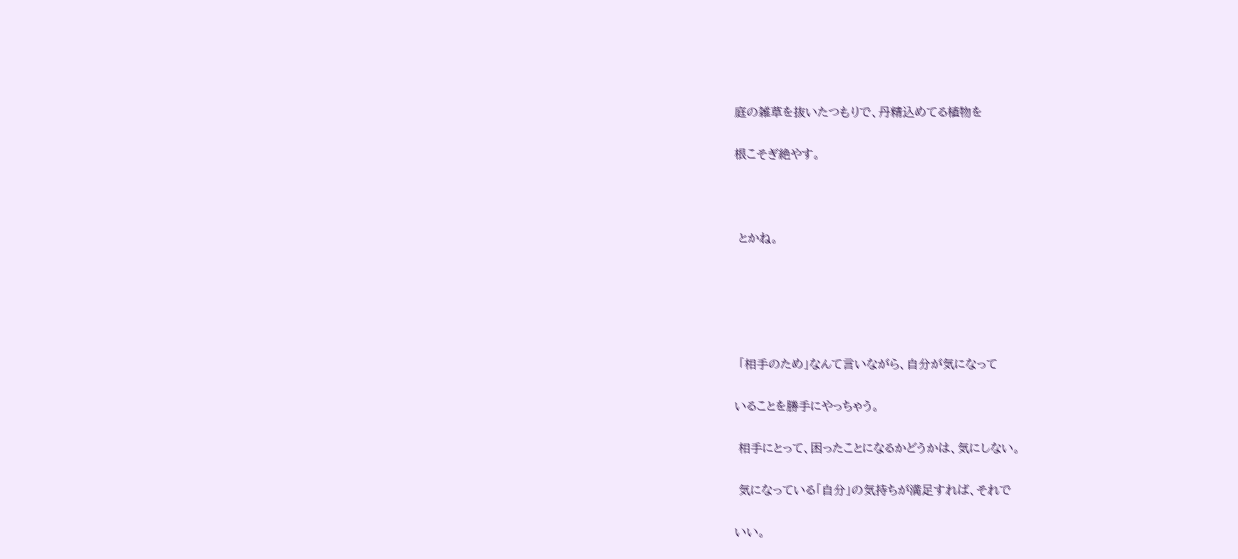庭の雑草を抜いたつもりで、丹精込めてる植物を

根こそぎ絶やす。



 とかね。





 「相手のため」なんて言いながら、自分が気になって

いることを勝手にやっちゃう。

 相手にとって、困ったことになるかどうかは、気にしない。

 気になっている「自分」の気持ちが満足すれば、それで

いい。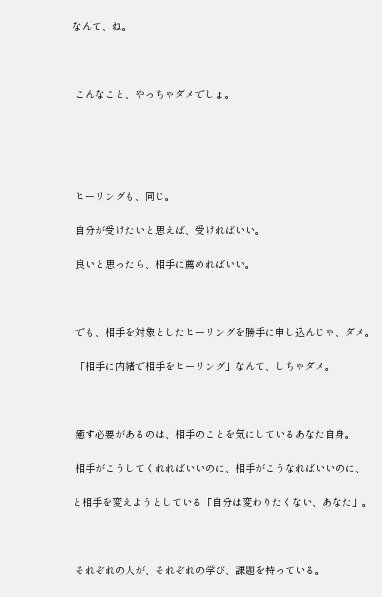なんて、ね。



 こんなこと、やっちゃダメでしょ。





 ヒーリングも、同じ。

 自分が受けたいと思えば、受ければいい。

 良いと思ったら、相手に薦めればいい。



 でも、相手を対象としたヒーリングを勝手に申し込んじゃ、ダメ。

 「相手に内緒で相手をヒーリング」なんて、しちゃダメ。



 癒す必要があるのは、相手のことを気にしているあなた自身。

 相手がこうしてくれればいいのに、相手がこうなればいいのに、

と相手を変えようとしている「自分は変わりたくない、あなた」。



 それぞれの人が、それぞれの学び、課題を持っている。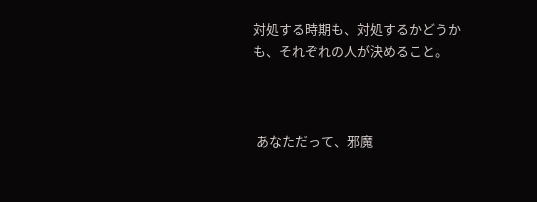対処する時期も、対処するかどうかも、それぞれの人が決めること。



 あなただって、邪魔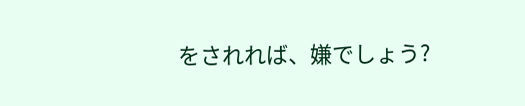をされれば、嫌でしょう?